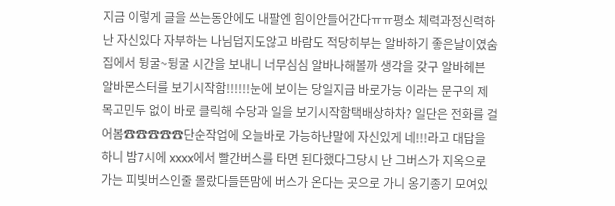지금 이렇게 글을 쓰는동안에도 내팔엔 힘이안들어간다ㅠㅠ평소 체력과정신력하난 자신있다 자부하는 나님덥지도않고 바람도 적당히부는 알바하기 좋은날이였숨집에서 뒹굴~뒹굴 시간을 보내니 너무심심 알바나해볼까 생각을 갖구 알바헤븐 알바몬스터를 보기시작함!!!!!!눈에 보이는 당일지급 바로가능 이라는 문구의 제목고민두 없이 바로 클릭해 수당과 일을 보기시작함택배상하차? 일단은 전화를 걸어봄☎☎☎☎☎단순작업에 오늘바로 가능하냔말에 자신있게 네!!!라고 대답을 하니 밤7시에 xxxx에서 빨간버스를 타면 된다했다그당시 난 그버스가 지옥으로 가는 피빛버스인줄 몰랐다들뜬맘에 버스가 온다는 곳으로 가니 옹기종기 모여있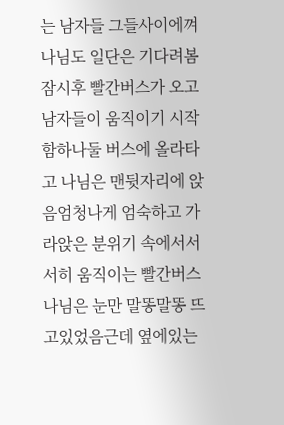는 남자들 그들사이에껴 나님도 일단은 기다려봄 잠시후 빨간버스가 오고 남자들이 움직이기 시작함하나둘 버스에 올라타고 나님은 맨뒷자리에 앉음엄청나게 엄숙하고 가라앉은 분위기 속에서서서히 움직이는 빨간버스나님은 눈만 말똥말똥 뜨고있었음근데 옆에있는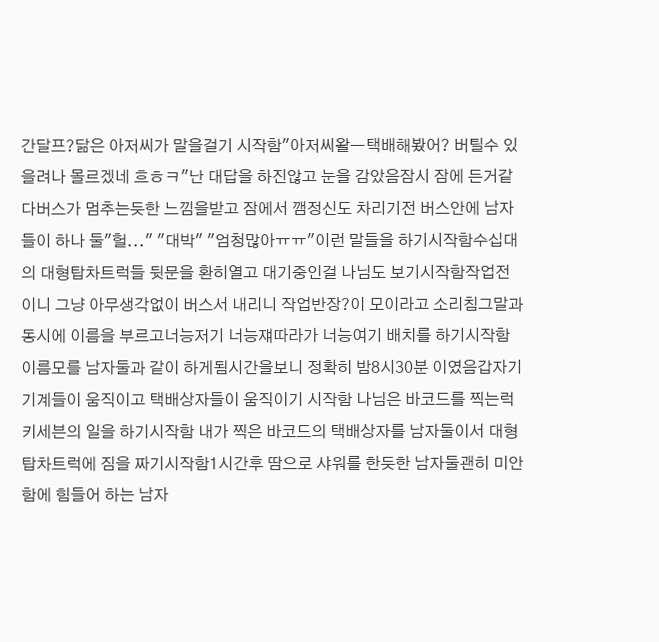간달프?닮은 아저씨가 말을걸기 시작함"아저씨왈ㅡ택배해봤어? 버틸수 있을려나 몰르겠네 흐ㅎㅋ"난 대답을 하진않고 눈을 감았음잠시 잠에 든거같다버스가 멈추는듯한 느낌을받고 잠에서 깸정신도 차리기전 버스안에 남자들이 하나 둘"헐..." "대박" "엄청많아ㅠㅠ"이런 말들을 하기시작함수십대의 대형탑차트럭들 뒷문을 환히열고 대기중인걸 나님도 보기시작함작업전이니 그냥 아무생각없이 버스서 내리니 작업반장?이 모이라고 소리침그말과동시에 이름을 부르고너능저기 너능쟤따라가 너능여기 배치를 하기시작함 이름모를 남자둘과 같이 하게됨시간을보니 정확히 밤8시30분 이였음갑자기 기계들이 움직이고 택배상자들이 움직이기 시작함 나님은 바코드를 찍는럭키세븐의 일을 하기시작함 내가 찍은 바코드의 택배상자를 남자둘이서 대형탑차트럭에 짐을 짜기시작함1시간후 땀으로 샤워를 한듯한 남자둘괜히 미안함에 힘들어 하는 남자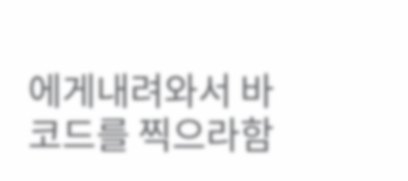에게내려와서 바코드를 찍으라함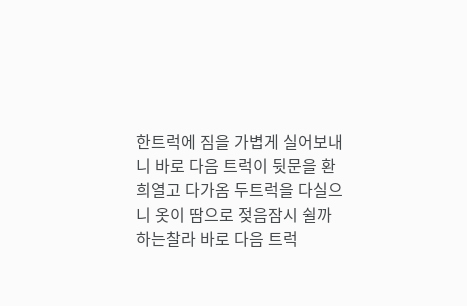한트럭에 짐을 가볍게 실어보내니 바로 다음 트럭이 뒷문을 환희열고 다가옴 두트럭을 다실으니 옷이 땀으로 젖음잠시 쉴까 하는찰라 바로 다음 트럭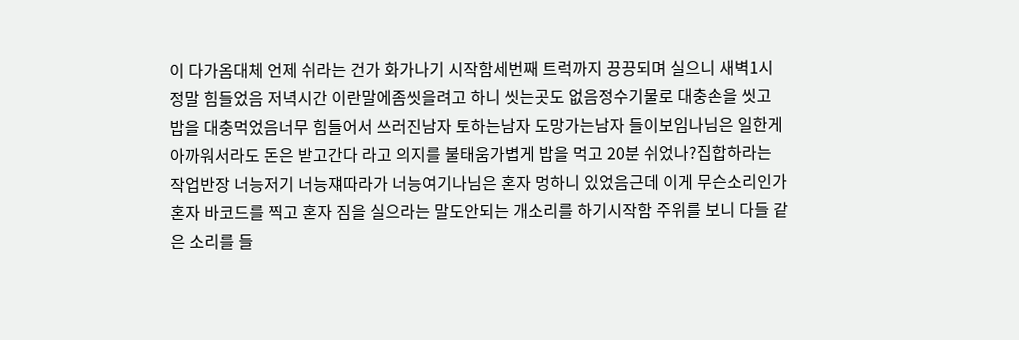이 다가옴대체 언제 쉬라는 건가 화가나기 시작함세번째 트럭까지 끙끙되며 실으니 새벽1시 정말 힘들었음 저녁시간 이란말에좀씻을려고 하니 씻는곳도 없음정수기물로 대충손을 씻고 밥을 대충먹었음너무 힘들어서 쓰러진남자 토하는남자 도망가는남자 들이보임나님은 일한게 아까워서라도 돈은 받고간다 라고 의지를 불태움가볍게 밥을 먹고 20분 쉬었나?집합하라는 작업반장 너능저기 너능쟤따라가 너능여기나님은 혼자 멍하니 있었음근데 이게 무슨소리인가 혼자 바코드를 찍고 혼자 짐을 실으라는 말도안되는 개소리를 하기시작함 주위를 보니 다들 같은 소리를 들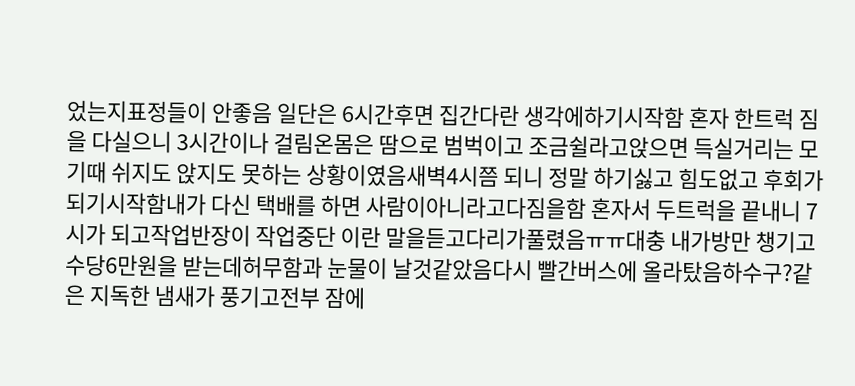었는지표정들이 안좋음 일단은 6시간후면 집간다란 생각에하기시작함 혼자 한트럭 짐을 다실으니 3시간이나 걸림온몸은 땀으로 범벅이고 조금쉴라고앉으면 득실거리는 모기때 쉬지도 앉지도 못하는 상황이였음새벽4시쯤 되니 정말 하기싫고 힘도없고 후회가 되기시작함내가 다신 택배를 하면 사람이아니라고다짐을함 혼자서 두트럭을 끝내니 7시가 되고작업반장이 작업중단 이란 말을듣고다리가풀렸음ㅠㅠ대충 내가방만 챙기고 수당6만원을 받는데허무함과 눈물이 날것같았음다시 빨간버스에 올라탔음하수구?같은 지독한 냄새가 풍기고전부 잠에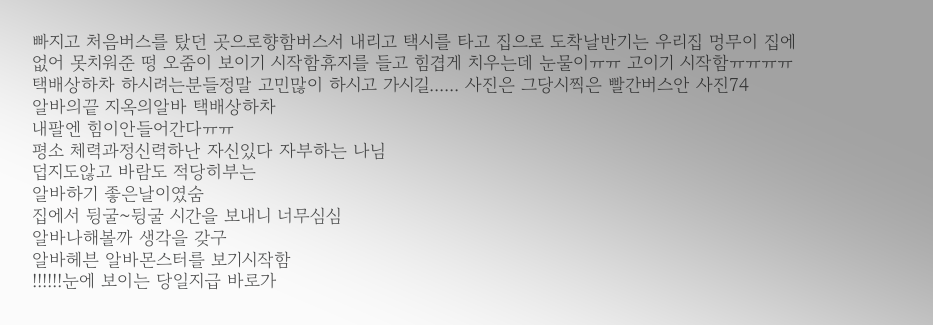빠지고 처음버스를 탔던 곳으로향함버스서 내리고 택시를 타고 집으로 도착날반기는 우리집 멍무이 집에없어 못치워준 떵 오줌이 보이기 시작함휴지를 들고 힘겹게 치우는데 눈물이ㅠㅠ 고이기 시작함ㅠㅠㅠㅠ 택배상하차 하시려는분들정말 고민많이 하시고 가시길...... 사진은 그당시찍은 빨간버스안 사진74
알바의끝 지옥의알바 택배상하차
내팔엔 힘이안들어간다ㅠㅠ
평소 체력과정신력하난 자신있다 자부하는 나님
덥지도않고 바람도 적당히부는
알바하기 좋은날이였숨
집에서 뒹굴~뒹굴 시간을 보내니 너무심심
알바나해볼까 생각을 갖구
알바헤븐 알바몬스터를 보기시작함
!!!!!!눈에 보이는 당일지급 바로가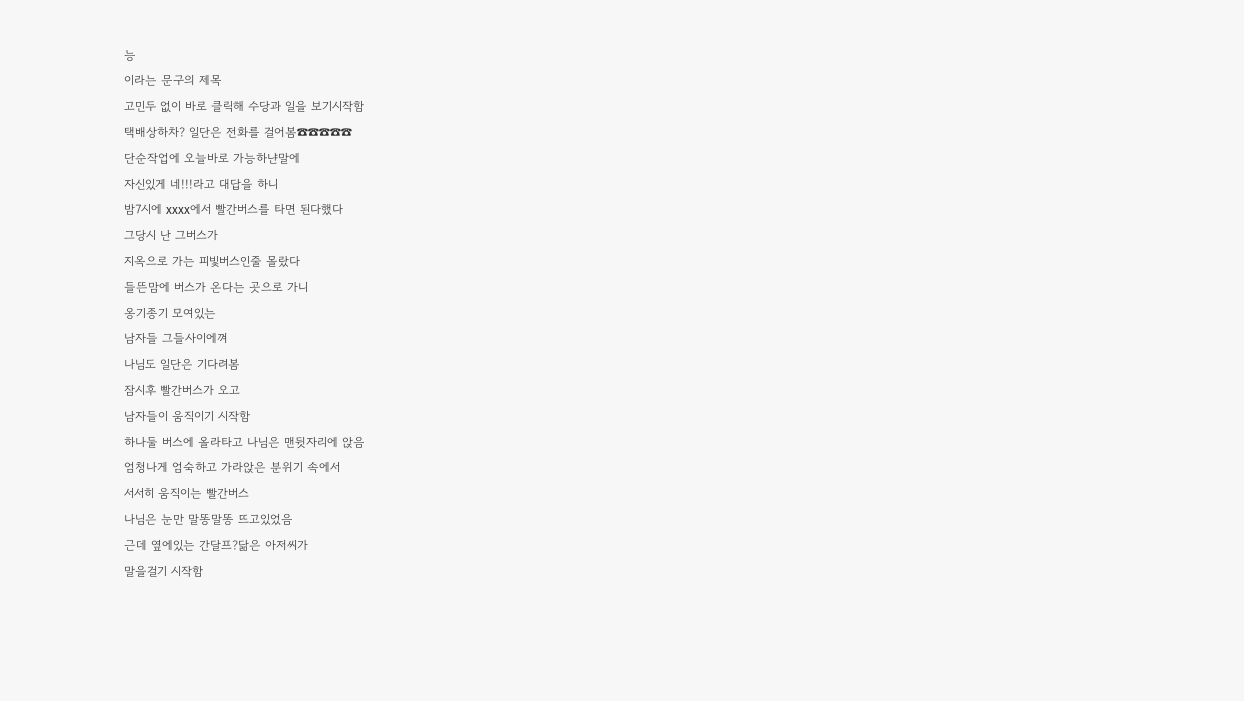능
이라는 문구의 제목
고민두 없이 바로 클릭해 수당과 일을 보기시작함
택배상하차? 일단은 전화를 걸어봄☎☎☎☎☎
단순작업에 오늘바로 가능하냔말에
자신있게 네!!!라고 대답을 하니
밤7시에 xxxx에서 빨간버스를 타면 된다했다
그당시 난 그버스가
지옥으로 가는 피빛버스인줄 몰랐다
들뜬맘에 버스가 온다는 곳으로 가니
옹기종기 모여있는
남자들 그들사이에껴
나님도 일단은 기다려봄
잠시후 빨간버스가 오고
남자들이 움직이기 시작함
하나둘 버스에 올라타고 나님은 맨뒷자리에 앉음
엄청나게 엄숙하고 가라앉은 분위기 속에서
서서히 움직이는 빨간버스
나님은 눈만 말똥말똥 뜨고있었음
근데 옆에있는 간달프?닮은 아저씨가
말을걸기 시작함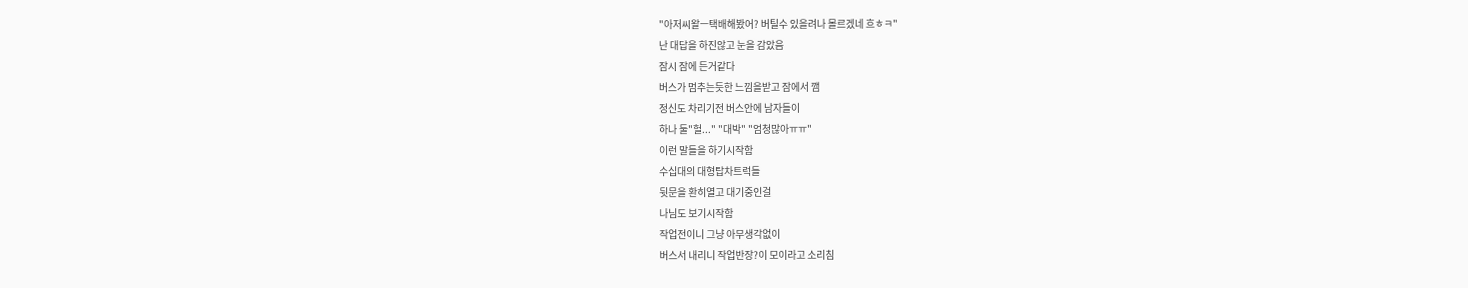"아저씨왈ㅡ택배해봤어? 버틸수 있을려나 몰르겠네 흐ㅎㅋ"
난 대답을 하진않고 눈을 감았음
잠시 잠에 든거같다
버스가 멈추는듯한 느낌을받고 잠에서 깸
정신도 차리기전 버스안에 남자들이
하나 둘"헐..." "대박" "엄청많아ㅠㅠ"
이런 말들을 하기시작함
수십대의 대형탑차트럭들
뒷문을 환히열고 대기중인걸
나님도 보기시작함
작업전이니 그냥 아무생각없이
버스서 내리니 작업반장?이 모이라고 소리침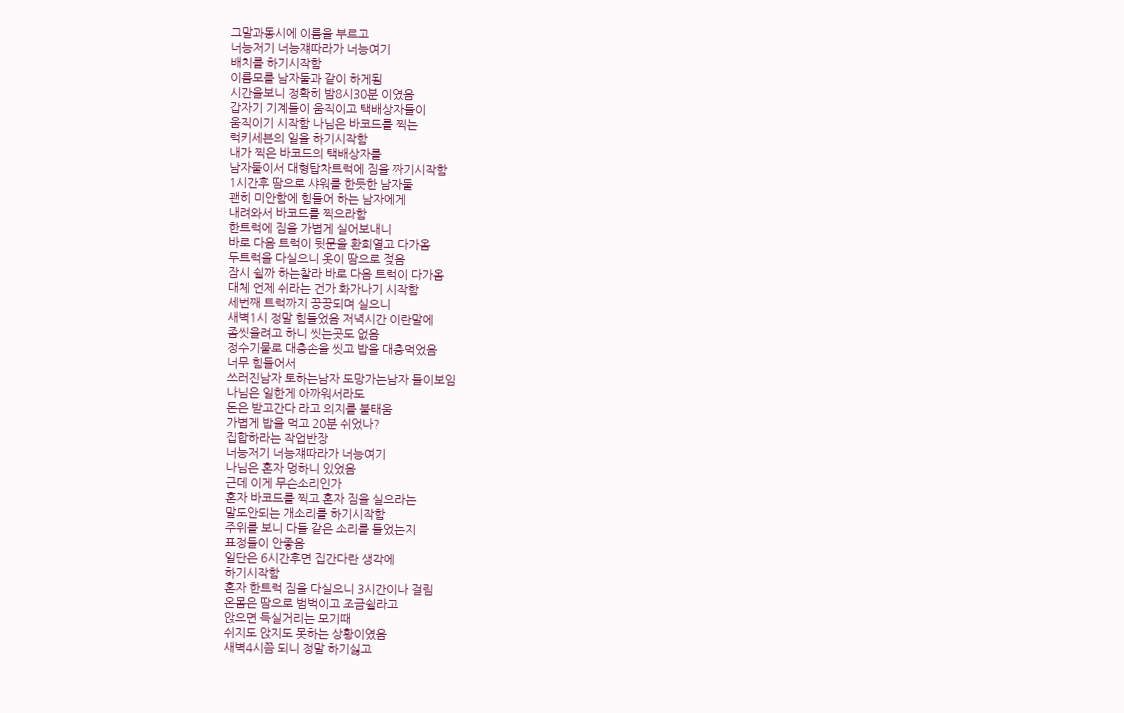그말과동시에 이름을 부르고
너능저기 너능쟤따라가 너능여기
배치를 하기시작함
이름모를 남자둘과 같이 하게됨
시간을보니 정확히 밤8시30분 이였음
갑자기 기계들이 움직이고 택배상자들이
움직이기 시작함 나님은 바코드를 찍는
럭키세븐의 일을 하기시작함
내가 찍은 바코드의 택배상자를
남자둘이서 대형탑차트럭에 짐을 짜기시작함
1시간후 땀으로 샤워를 한듯한 남자둘
괜히 미안함에 힘들어 하는 남자에게
내려와서 바코드를 찍으라함
한트럭에 짐을 가볍게 실어보내니
바로 다음 트럭이 뒷문을 환희열고 다가옴
두트럭을 다실으니 옷이 땀으로 젖음
잠시 쉴까 하는찰라 바로 다음 트럭이 다가옴
대체 언제 쉬라는 건가 화가나기 시작함
세번째 트럭까지 끙끙되며 실으니
새벽1시 정말 힘들었음 저녁시간 이란말에
좀씻을려고 하니 씻는곳도 없음
정수기물로 대충손을 씻고 밥을 대충먹었음
너무 힘들어서
쓰러진남자 토하는남자 도망가는남자 들이보임
나님은 일한게 아까워서라도
돈은 받고간다 라고 의지를 불태움
가볍게 밥을 먹고 20분 쉬었나?
집합하라는 작업반장
너능저기 너능쟤따라가 너능여기
나님은 혼자 멍하니 있었음
근데 이게 무슨소리인가
혼자 바코드를 찍고 혼자 짐을 실으라는
말도안되는 개소리를 하기시작함
주위를 보니 다들 같은 소리를 들었는지
표정들이 안좋음
일단은 6시간후면 집간다란 생각에
하기시작함
혼자 한트럭 짐을 다실으니 3시간이나 걸림
온몸은 땀으로 범벅이고 조금쉴라고
앉으면 득실거리는 모기때
쉬지도 앉지도 못하는 상황이였음
새벽4시쯤 되니 정말 하기싫고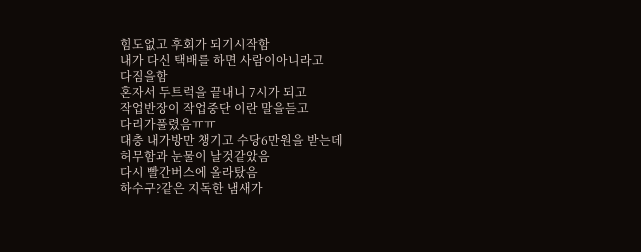힘도없고 후회가 되기시작함
내가 다신 택배를 하면 사람이아니라고
다짐을함
혼자서 두트럭을 끝내니 7시가 되고
작업반장이 작업중단 이란 말을듣고
다리가풀렸음ㅠㅠ
대충 내가방만 챙기고 수당6만원을 받는데
허무함과 눈물이 날것같았음
다시 빨간버스에 올라탔음
하수구?같은 지독한 냄새가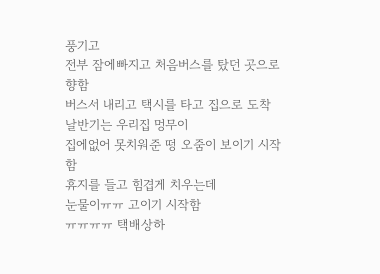풍기고
전부 잠에빠지고 처음버스를 탔던 곳으로향함
버스서 내리고 택시를 타고 집으로 도착
날반기는 우리집 멍무이
집에없어 못치워준 떵 오줌이 보이기 시작함
휴지를 들고 힘겹게 치우는데
눈물이ㅠㅠ 고이기 시작함
ㅠㅠㅠㅠ 택배상하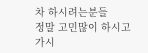차 하시려는분들
정말 고민많이 하시고 가시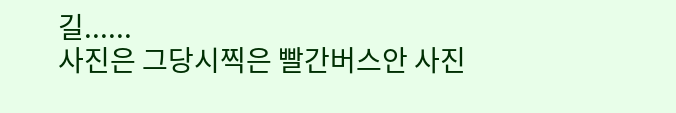길......
사진은 그당시찍은 빨간버스안 사진